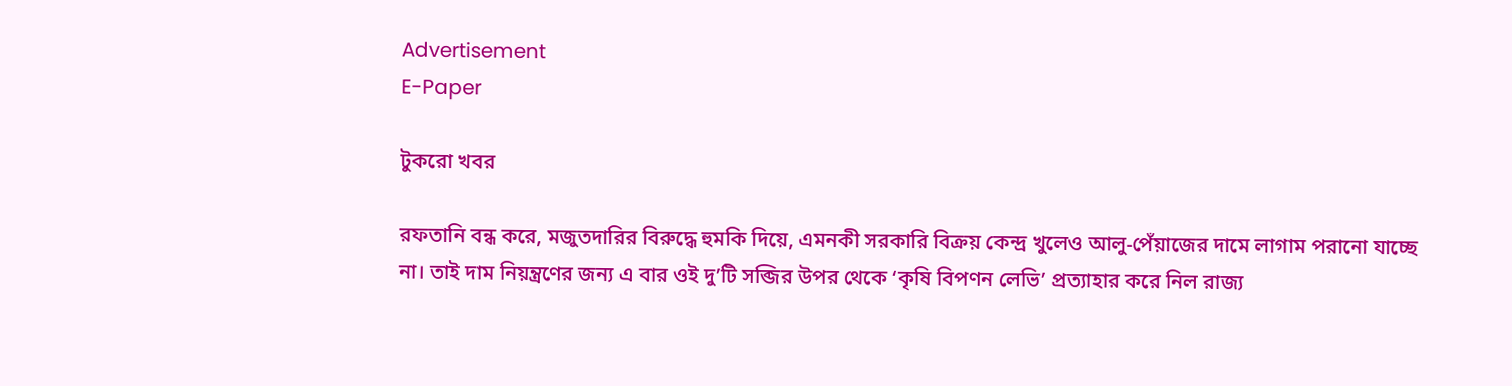Advertisement
E-Paper

টুকরো খবর

রফতানি বন্ধ করে, মজুতদারির বিরুদ্ধে হুমকি দিয়ে, এমনকী সরকারি বিক্রয় কেন্দ্র খুলেও আলু-পেঁয়াজের দামে লাগাম পরানো যাচ্ছে না। তাই দাম নিয়ন্ত্রণের জন্য এ বার ওই দু’টি সব্জির উপর থেকে ‘কৃষি বিপণন লেভি’ প্রত্যাহার করে নিল রাজ্য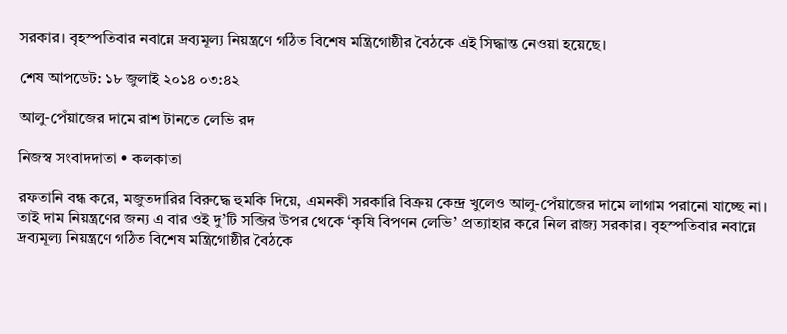সরকার। বৃহস্পতিবার নবান্নে দ্রব্যমূল্য নিয়ন্ত্রণে গঠিত বিশেষ মন্ত্রিগোষ্ঠীর বৈঠকে এই সিদ্ধান্ত নেওয়া হয়েছে।

শেষ আপডেট: ১৮ জুলাই ২০১৪ ০৩:৪২

আলু-পেঁয়াজের দামে রাশ টানতে লেভি রদ

নিজস্ব সংবাদদাতা • কলকাতা

রফতানি বন্ধ করে, মজুতদারির বিরুদ্ধে হুমকি দিয়ে, এমনকী সরকারি বিক্রয় কেন্দ্র খুলেও আলু-পেঁয়াজের দামে লাগাম পরানো যাচ্ছে না। তাই দাম নিয়ন্ত্রণের জন্য এ বার ওই দু’টি সব্জির উপর থেকে ‘কৃষি বিপণন লেভি’ প্রত্যাহার করে নিল রাজ্য সরকার। বৃহস্পতিবার নবান্নে দ্রব্যমূল্য নিয়ন্ত্রণে গঠিত বিশেষ মন্ত্রিগোষ্ঠীর বৈঠকে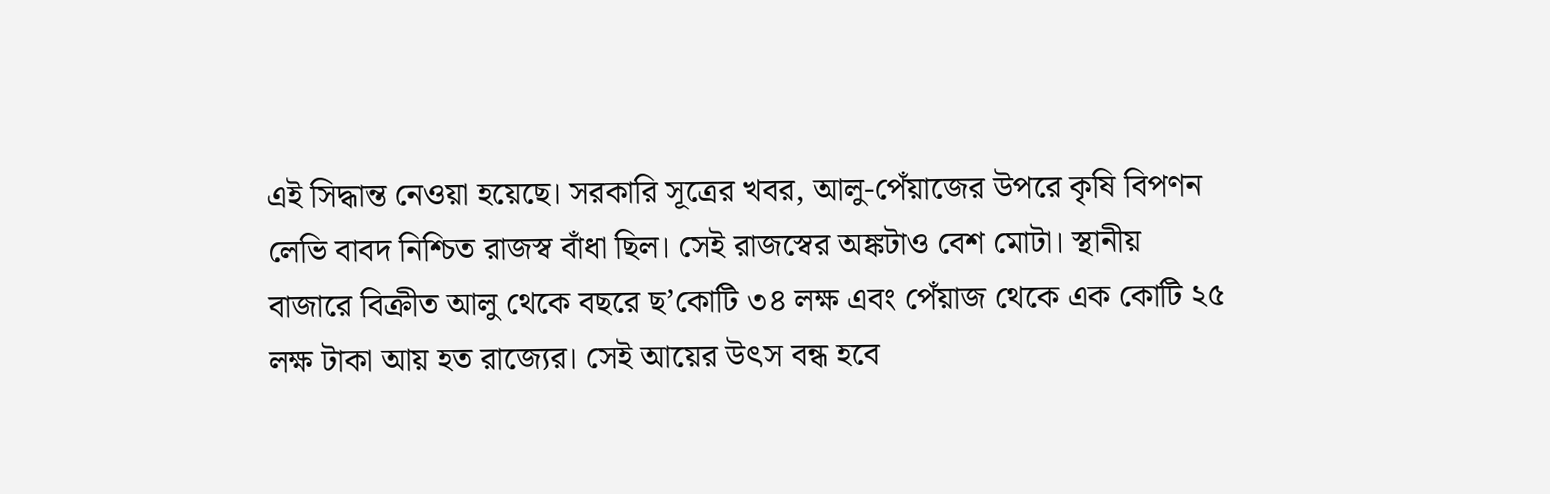এই সিদ্ধান্ত নেওয়া হয়েছে। সরকারি সূত্রের খবর, আলু-পেঁয়াজের উপরে কৃষি বিপণন লেভি বাবদ নিশ্চিত রাজস্ব বাঁধা ছিল। সেই রাজস্বের অঙ্কটাও বেশ মোটা। স্থানীয় বাজারে বিক্রীত আলু থেকে বছরে ছ’কোটি ৩৪ লক্ষ এবং পেঁয়াজ থেকে এক কোটি ২৫ লক্ষ টাকা আয় হত রাজ্যের। সেই আয়ের উৎস বন্ধ হবে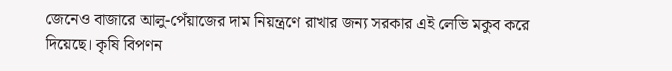জেনেও বাজারে আলু-পেঁয়াজের দাম নিয়ন্ত্রণে রাখার জন্য সরকার এই লেভি মকুব করে দিয়েছে। কৃষি বিপণন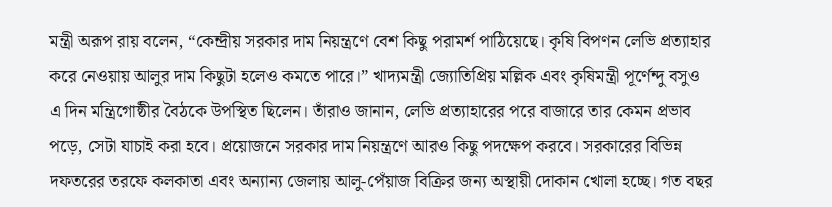মন্ত্রী অরূপ রায় বলেন, “কেন্দ্রীয় সরকার দাম নিয়ন্ত্রণে বেশ কিছু পরামর্শ পাঠিয়েছে। কৃষি বিপণন লেভি প্রত্যাহার করে নেওয়ায় আলুর দাম কিছুটা হলেও কমতে পারে।” খাদ্যমন্ত্রী জ্যোতিপ্রিয় মল্লিক এবং কৃষিমন্ত্রী পূর্ণেন্দু বসুও এ দিন মন্ত্রিগোষ্ঠীর বৈঠকে উপস্থিত ছিলেন। তাঁরাও জানান, লেভি প্রত্যাহারের পরে বাজারে তার কেমন প্রভাব পড়ে, সেটা যাচাই করা হবে। প্রয়োজনে সরকার দাম নিয়ন্ত্রণে আরও কিছু পদক্ষেপ করবে। সরকারের বিভিন্ন দফতরের তরফে কলকাতা এবং অন্যান্য জেলায় আলু-পেঁয়াজ বিক্রির জন্য অস্থায়ী দোকান খোলা হচ্ছে। গত বছর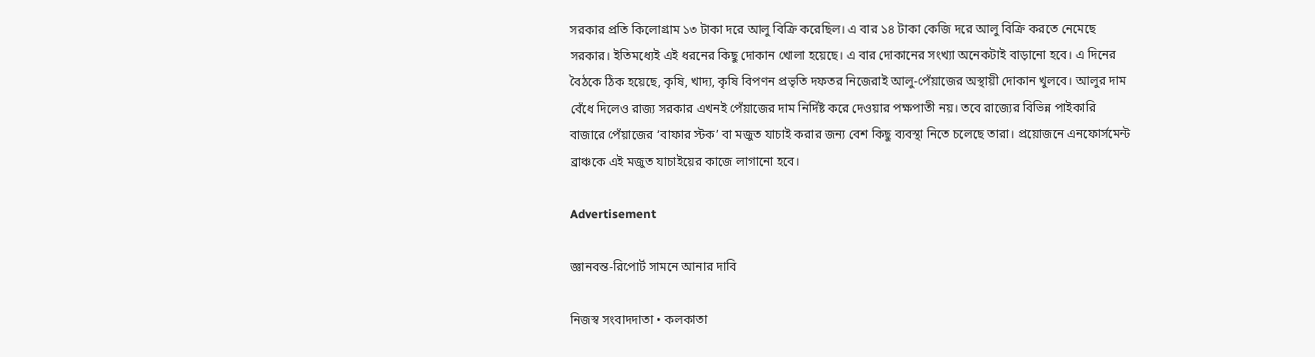সরকার প্রতি কিলোগ্রাম ১৩ টাকা দরে আলু বিক্রি করেছিল। এ বার ১৪ টাকা কেজি দরে আলু বিক্রি করতে নেমেছে সরকার। ইতিমধ্যেই এই ধরনের কিছু দোকান খোলা হয়েছে। এ বার দোকানের সংখ্যা অনেকটাই বাড়ানো হবে। এ দিনের বৈঠকে ঠিক হয়েছে, কৃষি, খাদ্য, কৃষি বিপণন প্রভৃতি দফতর নিজেরাই আলু-পেঁয়াজের অস্থায়ী দোকান খুলবে। আলুর দাম বেঁধে দিলেও রাজ্য সরকার এখনই পেঁয়াজের দাম নির্দিষ্ট করে দেওয়ার পক্ষপাতী নয়। তবে রাজ্যের বিভিন্ন পাইকারি বাজারে পেঁয়াজের ‘বাফার স্টক’ বা মজুত যাচাই করার জন্য বেশ কিছু ব্যবস্থা নিতে চলেছে তারা। প্রয়োজনে এনফোর্সমেন্ট ব্রাঞ্চকে এই মজুত যাচাইয়ের কাজে লাগানো হবে।

Advertisement

জ্ঞানবন্ত-রিপোর্ট সামনে আনার দাবি

নিজস্ব সংবাদদাতা • কলকাতা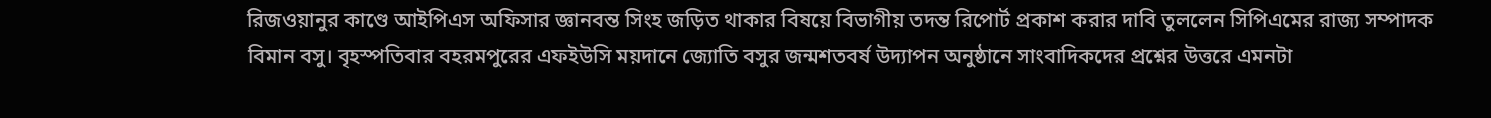রিজওয়ানুর কাণ্ডে আইপিএস অফিসার জ্ঞানবন্ত সিংহ জড়িত থাকার বিষয়ে বিভাগীয় তদন্ত রিপোর্ট প্রকাশ করার দাবি তুললেন সিপিএমের রাজ্য সম্পাদক বিমান বসু। বৃহস্পতিবার বহরমপুরের এফইউসি ময়দানে জ্যোতি বসুর জন্মশতবর্ষ উদ্যাপন অনুষ্ঠানে সাংবাদিকদের প্রশ্নের উত্তরে এমনটা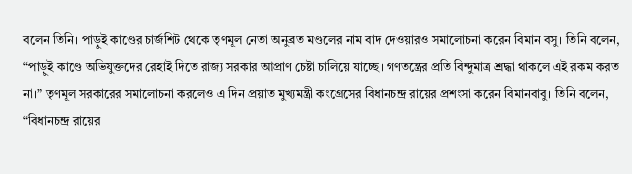বলেন তিনি। পাড়ুই কাণ্ডের চার্জশিট থেকে তৃণমূল নেতা অনুব্রত মণ্ডলের নাম বাদ দেওয়ারও সমালোচনা করেন বিমান বসু। তিনি বলেন, “পাড়ুই কাণ্ডে অভিযুক্তদের রেহাই দিতে রাজ্য সরকার আপ্রাণ চেষ্টা চালিয়ে যাচ্ছে। গণতন্ত্রের প্রতি বিন্দুমাত্র শ্রদ্ধা থাকলে এই রকম করত না।” তৃণমূল সরকারের সমালোচনা করলেও এ দিন প্রয়াত মুখ্যমন্ত্রী কংগ্রেসের বিধানচন্দ্র রায়ের প্রশংসা করেন বিমানবাবু। তিনি বলেন, “বিধানচন্দ্র রায়ের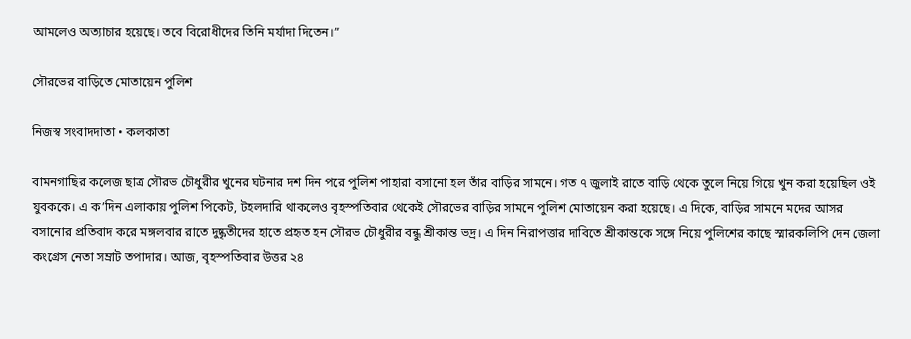আমলেও অত্যাচার হয়েছে। তবে বিরোধীদের তিনি মর্যাদা দিতেন।”

সৌরভের বাড়িতে মোতায়েন পুলিশ

নিজস্ব সংবাদদাতা • কলকাতা

বামনগাছির কলেজ ছাত্র সৌরভ চৌধুরীর খুনের ঘটনার দশ দিন পরে পুলিশ পাহারা বসানো হল তাঁর বাড়ির সামনে। গত ৭ জুলাই রাতে বাড়ি থেকে তুলে নিয়ে গিয়ে খুন করা হয়েছিল ওই যুবককে। এ ক’দিন এলাকায় পুলিশ পিকেট, টহলদারি থাকলেও বৃহস্পতিবার থেকেই সৌরভের বাড়ির সামনে পুলিশ মোতায়েন করা হয়েছে। এ দিকে, বাড়ির সামনে মদের আসর বসানোর প্রতিবাদ করে মঙ্গলবার রাতে দুষ্কৃতীদের হাতে প্রহৃত হন সৌরভ চৌধুরীর বন্ধু শ্রীকান্ত ভদ্র। এ দিন নিরাপত্তার দাবিতে শ্রীকান্তকে সঙ্গে নিয়ে পুলিশের কাছে স্মারকলিপি দেন জেলা কংগ্রেস নেতা সম্রাট তপাদার। আজ, বৃহস্পতিবার উত্তর ২৪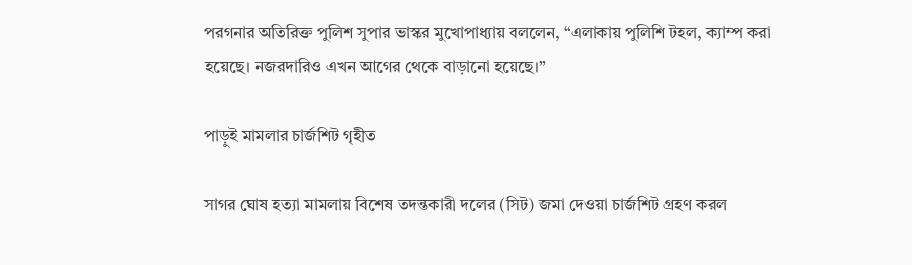পরগনার অতিরিক্ত পুলিশ সুপার ভাস্কর মুখোপাধ্যায় বললেন, “এলাকায় পুলিশি টহল, ক্যাম্প করা হয়েছে। নজরদারিও এখন আগের থেকে বাড়ানো হয়েছে।”

পাড়ুই মামলার চার্জশিট গৃহীত

সাগর ঘোষ হত্যা মামলায় বিশেষ তদন্তকারী দলের (সিট) জমা দেওয়া চার্জশিট গ্রহণ করল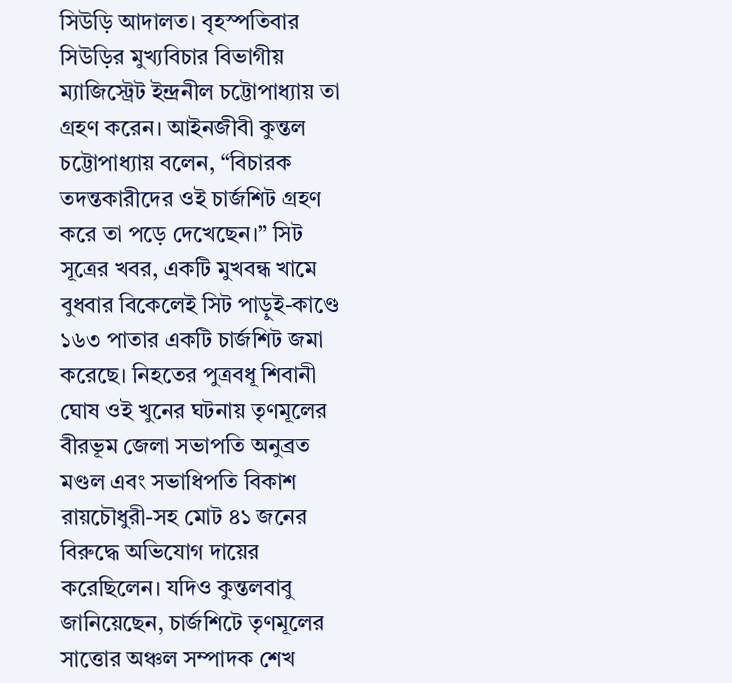সিউড়ি আদালত। বৃহস্পতিবার সিউড়ির মুখ্যবিচার বিভাগীয় ম্যাজিস্ট্রেট ইন্দ্রনীল চট্টোপাধ্যায় তা গ্রহণ করেন। আইনজীবী কুন্তল চট্টোপাধ্যায় বলেন, “বিচারক তদন্তকারীদের ওই চার্জশিট গ্রহণ করে তা পড়ে দেখেছেন।” সিট সূত্রের খবর, একটি মুখবন্ধ খামে বুধবার বিকেলেই সিট পাড়ুই-কাণ্ডে ১৬৩ পাতার একটি চার্জশিট জমা করেছে। নিহতের পুত্রবধূ শিবানী ঘোষ ওই খুনের ঘটনায় তৃণমূলের বীরভূম জেলা সভাপতি অনুব্রত মণ্ডল এবং সভাধিপতি বিকাশ রায়চৌধুরী-সহ মোট ৪১ জনের বিরুদ্ধে অভিযোগ দায়ের করেছিলেন। যদিও কুন্তলবাবু জানিয়েছেন, চার্জশিটে তৃণমূলের সাত্তোর অঞ্চল সম্পাদক শেখ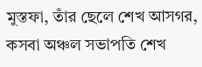মুস্তফা, তাঁর ছেলে শেখ আসগর, কসবা অঞ্চল সভাপতি শেখ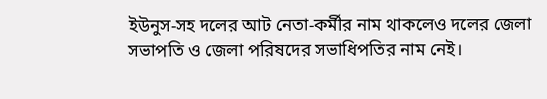ইউনুস-সহ দলের আট নেতা-কর্মীর নাম থাকলেও দলের জেলা সভাপতি ও জেলা পরিষদের সভাধিপতির নাম নেই।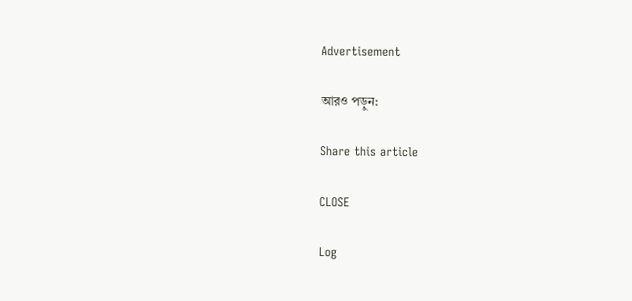Advertisement

আরও পড়ুন:

Share this article

CLOSE

Log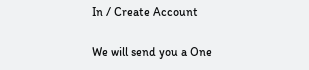In / Create Account

We will send you a One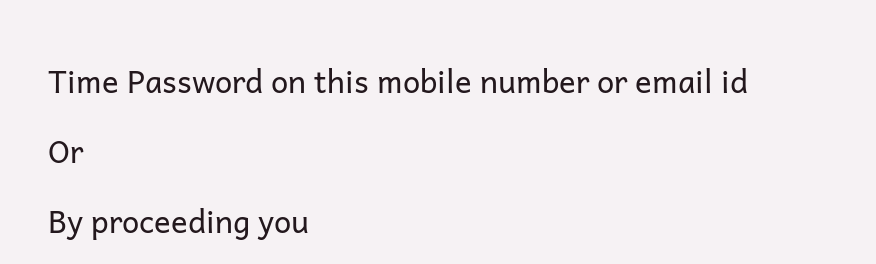Time Password on this mobile number or email id

Or

By proceeding you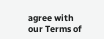agree with our Terms of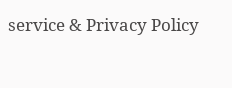service & Privacy Policy